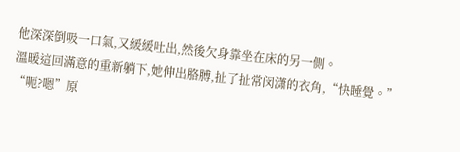他深深倒吸一口氣,又緩緩吐出,然後欠身靠坐在床的另一側。
溫暖這回滿意的重新躺下,她伸出胳膊,扯了扯常闵潇的衣角,“快睡覺。”
“呃?嗯”原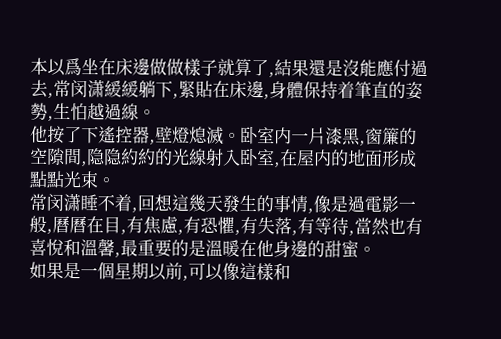本以爲坐在床邊做做樣子就算了,結果還是沒能應付過去,常闵潇緩緩躺下,緊貼在床邊,身體保持着筆直的姿勢,生怕越過線。
他按了下遙控器,壁燈熄滅。卧室内一片漆黑,窗簾的空隙間,隐隐約約的光線射入卧室,在屋内的地面形成點點光束。
常闵潇睡不着,回想這幾天發生的事情,像是過電影一般,曆曆在目,有焦慮,有恐懼,有失落,有等待,當然也有喜悅和溫馨,最重要的是溫暖在他身邊的甜蜜。
如果是一個星期以前,可以像這樣和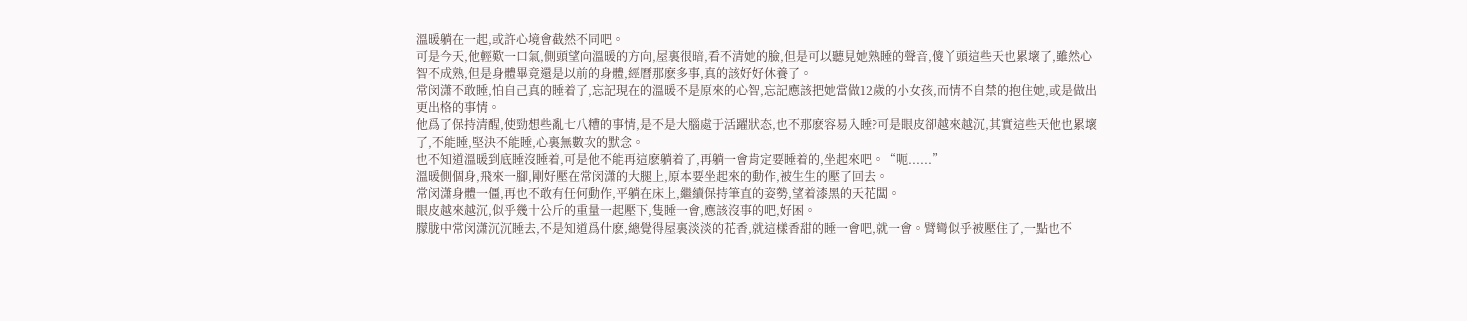溫暖躺在一起,或許心境會截然不同吧。
可是今天,他輕歎一口氣,側頭望向溫暖的方向,屋裏很暗,看不清她的臉,但是可以聽見她熟睡的聲音,傻丫頭這些天也累壞了,雖然心智不成熟,但是身體畢竟還是以前的身體,經曆那麽多事,真的該好好休養了。
常闵潇不敢睡,怕自己真的睡着了,忘記現在的溫暖不是原來的心智,忘記應該把她當做12歲的小女孩,而情不自禁的抱住她,或是做出更出格的事情。
他爲了保持清醒,使勁想些亂七八糟的事情,是不是大腦處于活躍狀态,也不那麽容易入睡?可是眼皮卻越來越沉,其實這些天他也累壞了,不能睡,堅決不能睡,心裏無數次的默念。
也不知道溫暖到底睡沒睡着,可是他不能再這麽躺着了,再躺一會肯定要睡着的,坐起來吧。“呃......”
溫暖側個身,飛來一腳,剛好壓在常闵潇的大腿上,原本要坐起來的動作,被生生的壓了回去。
常闵潇身體一僵,再也不敢有任何動作,平躺在床上,繼續保持筆直的姿勢,望着漆黑的天花闆。
眼皮越來越沉,似乎幾十公斤的重量一起壓下,隻睡一會,應該沒事的吧,好困。
朦胧中常闵潇沉沉睡去,不是知道爲什麽,總覺得屋裏淡淡的花香,就這樣香甜的睡一會吧,就一會。臂彎似乎被壓住了,一點也不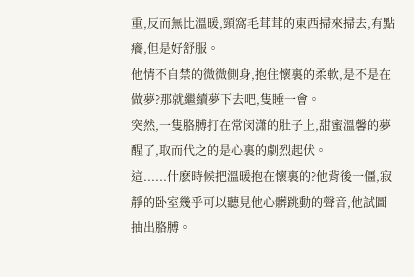重,反而無比溫暖,頸窩毛茸茸的東西掃來掃去,有點癢,但是好舒服。
他情不自禁的微微側身,抱住懷裏的柔軟,是不是在做夢?那就繼續夢下去吧,隻睡一會。
突然,一隻胳膊打在常闵潇的肚子上,甜蜜溫馨的夢醒了,取而代之的是心裏的劇烈起伏。
這......什麽時候把溫暖抱在懷裏的?他背後一僵,寂靜的卧室幾乎可以聽見他心髒跳動的聲音,他試圖抽出胳膊。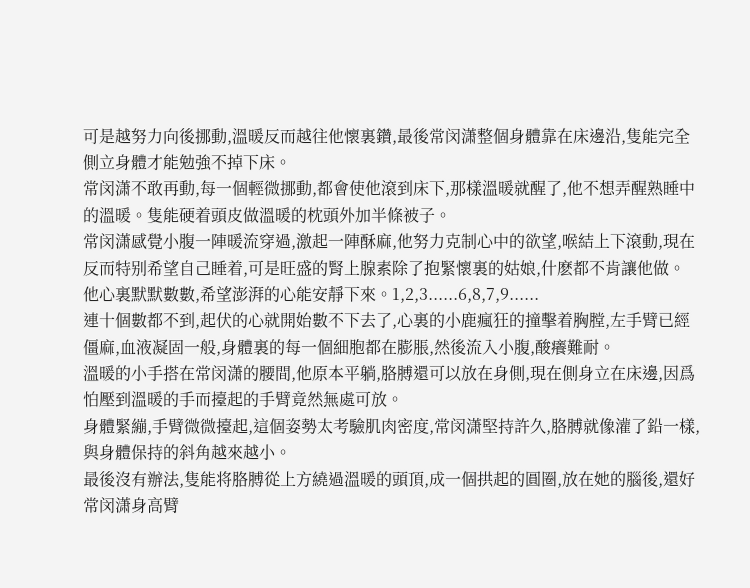可是越努力向後挪動,溫暖反而越往他懷裏鑽,最後常闵潇整個身體靠在床邊沿,隻能完全側立身體才能勉強不掉下床。
常闵潇不敢再動,每一個輕微挪動,都會使他滾到床下,那樣溫暖就醒了,他不想弄醒熟睡中的溫暖。隻能硬着頭皮做溫暖的枕頭外加半條被子。
常闵潇感覺小腹一陣暖流穿過,激起一陣酥麻,他努力克制心中的欲望,喉結上下滾動,現在反而特别希望自己睡着,可是旺盛的腎上腺素除了抱緊懷裏的姑娘,什麽都不肯讓他做。
他心裏默默數數,希望澎湃的心能安靜下來。1,2,3......6,8,7,9......
連十個數都不到,起伏的心就開始數不下去了,心裏的小鹿瘋狂的撞擊着胸膛,左手臂已經僵麻,血液凝固一般,身體裏的每一個細胞都在膨脹,然後流入小腹,酸癢難耐。
溫暖的小手搭在常闵潇的腰間,他原本平躺,胳膊還可以放在身側,現在側身立在床邊,因爲怕壓到溫暖的手而擡起的手臂竟然無處可放。
身體緊繃,手臂微微擡起,這個姿勢太考驗肌肉密度,常闵潇堅持許久,胳膊就像灌了鉛一樣,與身體保持的斜角越來越小。
最後沒有辦法,隻能将胳膊從上方繞過溫暖的頭頂,成一個拱起的圓圈,放在她的腦後,還好常闵潇身高臂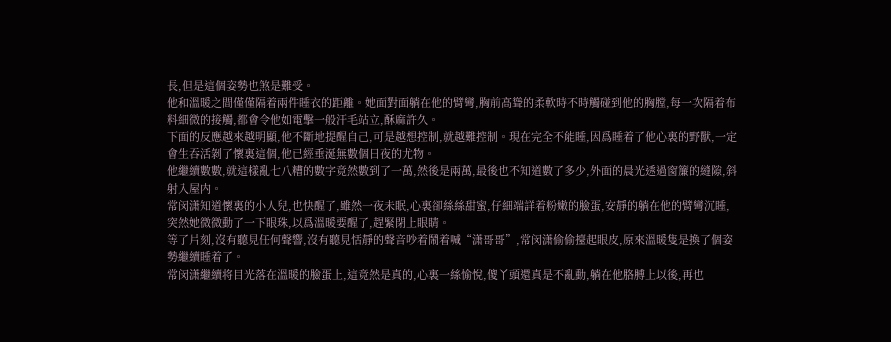長,但是這個姿勢也煞是難受。
他和溫暖之間僅僅隔着兩件睡衣的距離。她面對面躺在他的臂彎,胸前高聳的柔軟時不時觸碰到他的胸膛,每一次隔着布料細微的接觸,都會令他如電擊一般汗毛站立,酥麻許久。
下面的反應越來越明顯,他不斷地提醒自己,可是越想控制,就越難控制。現在完全不能睡,因爲睡着了他心裏的野獸,一定會生吞活剝了懷裏這個,他已經垂涎無數個日夜的尤物。
他繼續數數,就這樣亂七八糟的數字竟然數到了一萬,然後是兩萬,最後也不知道數了多少,外面的晨光透過窗簾的縫隙,斜射入屋内。
常闵潇知道懷裏的小人兒,也快醒了,雖然一夜未眠,心裏卻絲絲甜蜜,仔細端詳着粉嫩的臉蛋,安靜的躺在他的臂彎沉睡,突然她微微動了一下眼珠,以爲溫暖要醒了,趕緊閉上眼睛。
等了片刻,沒有聽見任何聲響,沒有聽見恬靜的聲音吵着鬧着喊“潇哥哥”,常闵潇偷偷擡起眼皮,原來溫暖隻是換了個姿勢繼續睡着了。
常闵潇繼續将目光落在溫暖的臉蛋上,這竟然是真的,心裏一絲愉悅,傻丫頭還真是不亂動,躺在他胳膊上以後,再也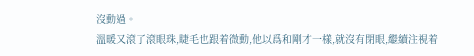沒動過。
溫暖又滾了滾眼珠,睫毛也跟着微動,他以爲和剛才一樣,就沒有閉眼,繼續注視着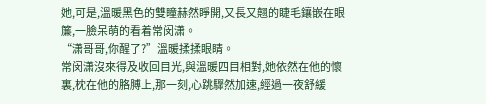她,可是,溫暖黑色的雙瞳赫然睜開,又長又翹的睫毛鑲嵌在眼簾,一臉呆萌的看着常闵潇。
“潇哥哥,你醒了?”溫暖揉揉眼睛。
常闵潇沒來得及收回目光,與溫暖四目相對,她依然在他的懷裏,枕在他的胳膊上,那一刻,心跳驟然加速,經過一夜舒緩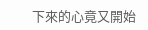下來的心竟又開始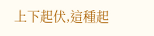上下起伏,這種起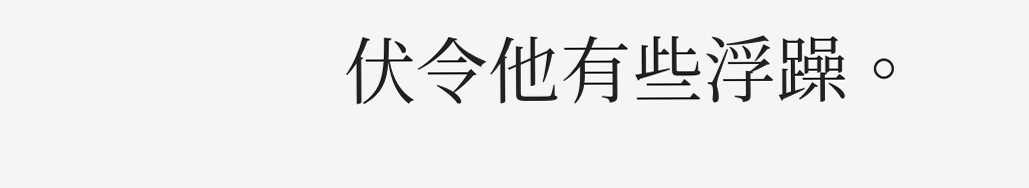伏令他有些浮躁。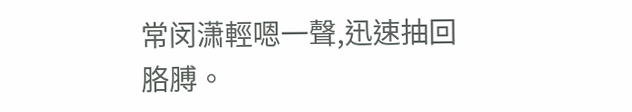常闵潇輕嗯一聲,迅速抽回胳膊。